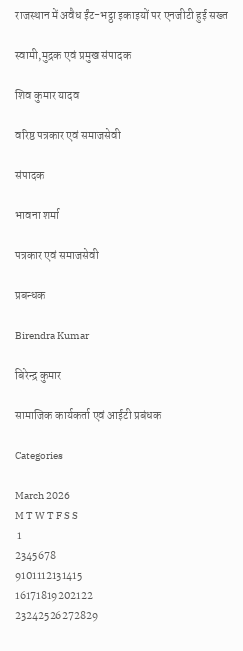राजस्थान में अवैध ईंट-भट्ठा इकाइयों पर एनजीटी हुई सख्त

स्वामी,मुद्रक एवं प्रमुख संपादक

शिव कुमार यादव

वरिष्ठ पत्रकार एवं समाजसेवी

संपादक

भावना शर्मा

पत्रकार एवं समाजसेवी

प्रबन्धक

Birendra Kumar

बिरेन्द्र कुमार

सामाजिक कार्यकर्ता एवं आईटी प्रबंधक

Categories

March 2026
M T W T F S S
 1
2345678
9101112131415
16171819202122
23242526272829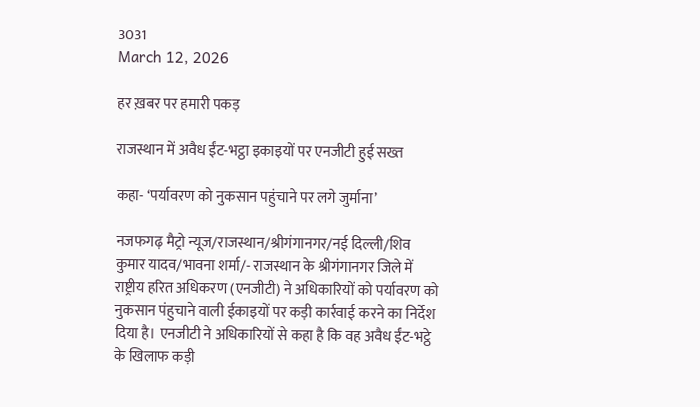3031
March 12, 2026

हर ख़बर पर हमारी पकड़

राजस्थान में अवैध ईंट-भट्ठा इकाइयों पर एनजीटी हुई सख्त

कहा- ‘पर्यावरण को नुकसान पहुंचाने पर लगे जुर्माना’

नजफगढ़ मैट्रो न्यूज/राजस्थान/श्रीगंगानगर/नई दिल्ली/शिव कुमार यादव/भावना शर्मा/- राजस्थान के श्रीगंगानगर जिले में राष्ट्रीय हरित अधिकरण (एनजीटी) ने अधिकारियों को पर्यावरण को नुकसान पंहुचाने वाली ईकाइयों पर कड़ी कार्रवाई करने का निर्देश दिया है। एनजीटी ने अधिकारियों से कहा है कि वह अवैध ईंट-भट्ठे के खिलाफ कड़ी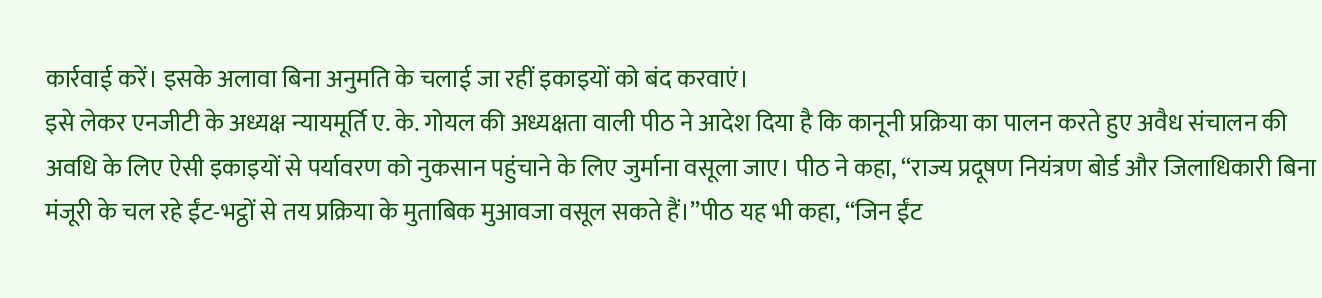कार्रवाई करें। इसके अलावा बिना अनुमति के चलाई जा रहीं इकाइयों को बंद करवाएं।
इसे लेकर एनजीटी के अध्यक्ष न्यायमूर्ति ए. के. गोयल की अध्यक्षता वाली पीठ ने आदेश दिया है कि कानूनी प्रक्रिया का पालन करते हुए अवैध संचालन की अवधि के लिए ऐसी इकाइयों से पर्यावरण को नुकसान पहुंचाने के लिए जुर्माना वसूला जाए। पीठ ने कहा, ‘‘राज्य प्रदूषण नियंत्रण बोर्ड और जिलाधिकारी बिना मंजूरी के चल रहे ईंट-भट्ठों से तय प्रक्रिया के मुताबिक मुआवजा वसूल सकते हैं।’’पीठ यह भी कहा, ‘‘जिन ईंट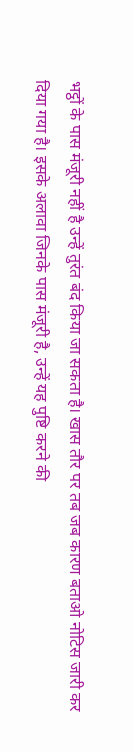भट्ठों के पास मंजूरी नहीं है उन्हें तुरंत बंद किया जा सकता है। खास तौर पर तब जब कारण बताओ नोटिस जारी कर दिया गया है। इसके अलावा जिनके पास मंजूरी है, उन्हें यह पुष्टि करने की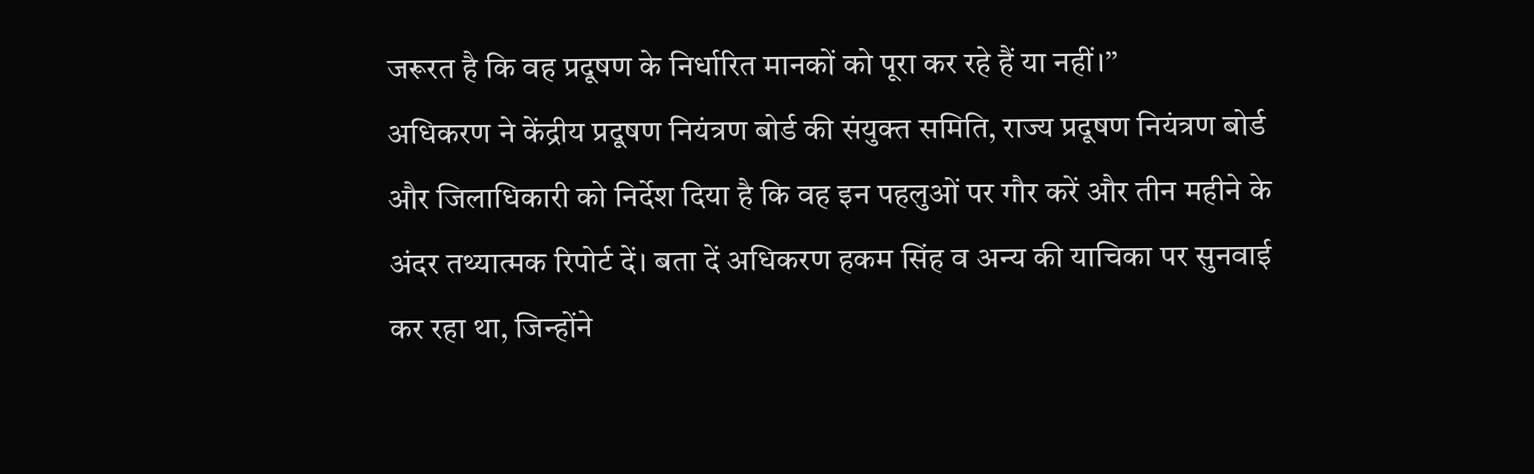जरूरत है कि वह प्रदूषण के निर्धारित मानकों को पूरा कर रहे हैं या नहीं।’’
अधिकरण ने केंद्रीय प्रदूषण नियंत्रण बोर्ड की संयुक्त समिति, राज्य प्रदूषण नियंत्रण बोर्ड और जिलाधिकारी को निर्देश दिया है कि वह इन पहलुओं पर गौर करें और तीन महीने के अंदर तथ्यात्मक रिपोर्ट दें। बता दें अधिकरण हकम सिंह व अन्य की याचिका पर सुनवाई कर रहा था, जिन्होंने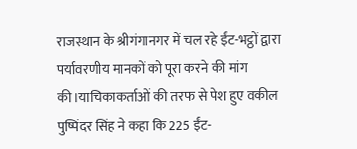राजस्थान के श्रीगंगानगर में चल रहे ईंट-भट्ठों द्वारा पर्यावरणीय मानकों को पूरा करने की मांग की।याचिकाकर्ताओं की तरफ से पेश हुए वकील पुष्पिंदर सिंह ने कहा कि 225 ईंट-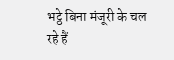भट्ठे बिना मंजूरी के चल रहे हैं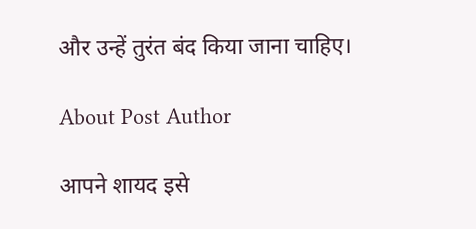और उन्हें तुरंत बंद किया जाना चाहिए।

About Post Author

आपने शायद इसे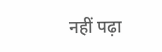नहीं पढ़ा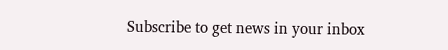Subscribe to get news in your inbox